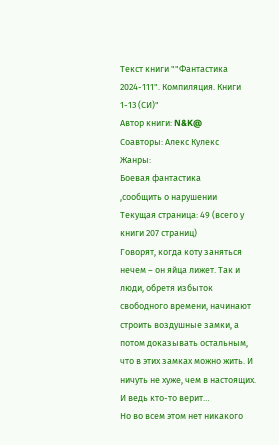Текст книги ""Фантастика 2024-111". Компиляция. Книги 1-13 (СИ)"
Автор книги: N&K@
Соавторы: Алекс Кулекс
Жанры:
Боевая фантастика
,сообщить о нарушении
Текущая страница: 49 (всего у книги 207 страниц)
Говорят, когда коту заняться нечем – он яйца лижет. Так и люди, обретя избыток свободного времени, начинают строить воздушные замки, а потом доказывать остальным, что в этих замках можно жить. И ничуть не хуже, чем в настоящих.
И ведь кто-то верит…
Но во всем этом нет никакого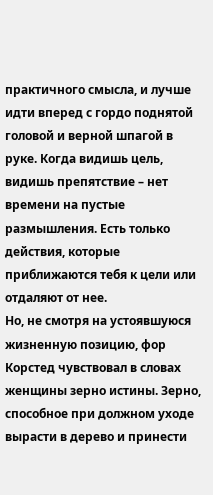практичного смысла, и лучше идти вперед с гордо поднятой головой и верной шпагой в руке. Когда видишь цель, видишь препятствие – нет времени на пустые размышления. Есть только действия, которые приближаются тебя к цели или отдаляют от нее.
Но, не смотря на устоявшуюся жизненную позицию, фор Корстед чувствовал в словах женщины зерно истины. Зерно, способное при должном уходе вырасти в дерево и принести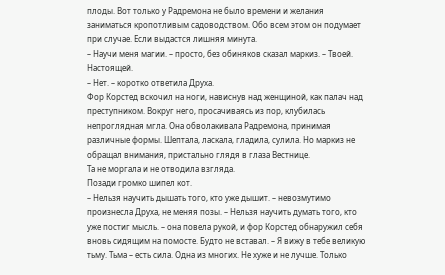плоды. Вот только у Радремона не было времени и желания заниматься кропотливым садоводством. Обо всем этом он подумает при случае. Если выдастся лишняя минута.
– Научи меня магии. – просто, без обиняков сказал маркиз. – Твоей. Настоящей.
– Нет. – коротко ответила Друха.
Фор Корстед вскочил на ноги, нависнув над женщиной, как палач над преступником. Вокруг него, просачиваясь из пор, клубилась непроглядная мгла. Она обволакивала Радремона, принимая различные формы. Шептала, ласкала, гладила, сулила. Но маркиз не обращал внимания, пристально глядя в глаза Вестнице.
Та не моргала и не отводила взгляда.
Позади громко шипел кот.
– Нельзя научить дышать того, кто уже дышит. – невозмутимо произнесла Друха, не меняя позы. – Нельзя научить думать того, кто уже постиг мысль. – она повела рукой, и фор Корстед обнаружил себя вновь сидящим на помосте. Будто не вставал. – Я вижу в тебе великую тьму. Тьма – есть сила. Одна из многих. Не хуже и не лучше. Только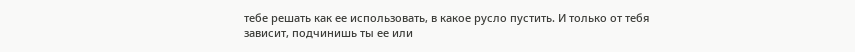тебе решать как ее использовать, в какое русло пустить. И только от тебя зависит, подчинишь ты ее или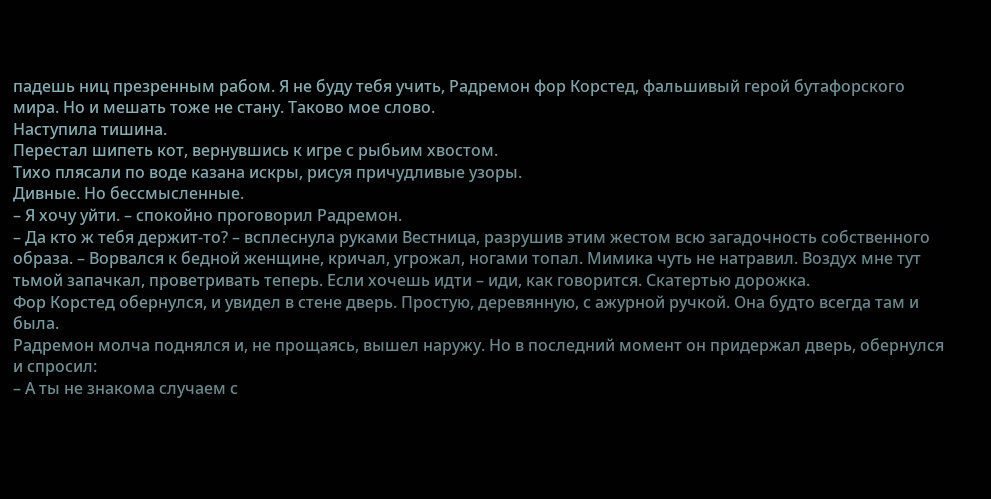падешь ниц презренным рабом. Я не буду тебя учить, Радремон фор Корстед, фальшивый герой бутафорского мира. Но и мешать тоже не стану. Таково мое слово.
Наступила тишина.
Перестал шипеть кот, вернувшись к игре с рыбьим хвостом.
Тихо плясали по воде казана искры, рисуя причудливые узоры.
Дивные. Но бессмысленные.
– Я хочу уйти. – спокойно проговорил Радремон.
– Да кто ж тебя держит-то? – всплеснула руками Вестница, разрушив этим жестом всю загадочность собственного образа. – Ворвался к бедной женщине, кричал, угрожал, ногами топал. Мимика чуть не натравил. Воздух мне тут тьмой запачкал, проветривать теперь. Если хочешь идти – иди, как говорится. Скатертью дорожка.
Фор Корстед обернулся, и увидел в стене дверь. Простую, деревянную, с ажурной ручкой. Она будто всегда там и была.
Радремон молча поднялся и, не прощаясь, вышел наружу. Но в последний момент он придержал дверь, обернулся и спросил:
– А ты не знакома случаем с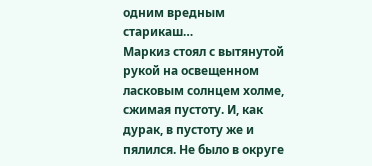одним вредным старикаш…
Маркиз стоял с вытянутой рукой на освещенном ласковым солнцем холме, сжимая пустоту. И, как дурак, в пустоту же и пялился. Не было в округе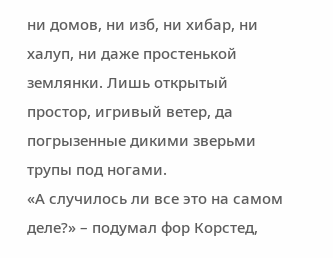ни домов, ни изб, ни хибар, ни халуп, ни даже простенькой землянки. Лишь открытый простор, игривый ветер, да погрызенные дикими зверьми трупы под ногами.
«А случилось ли все это на самом деле?» – подумал фор Корстед,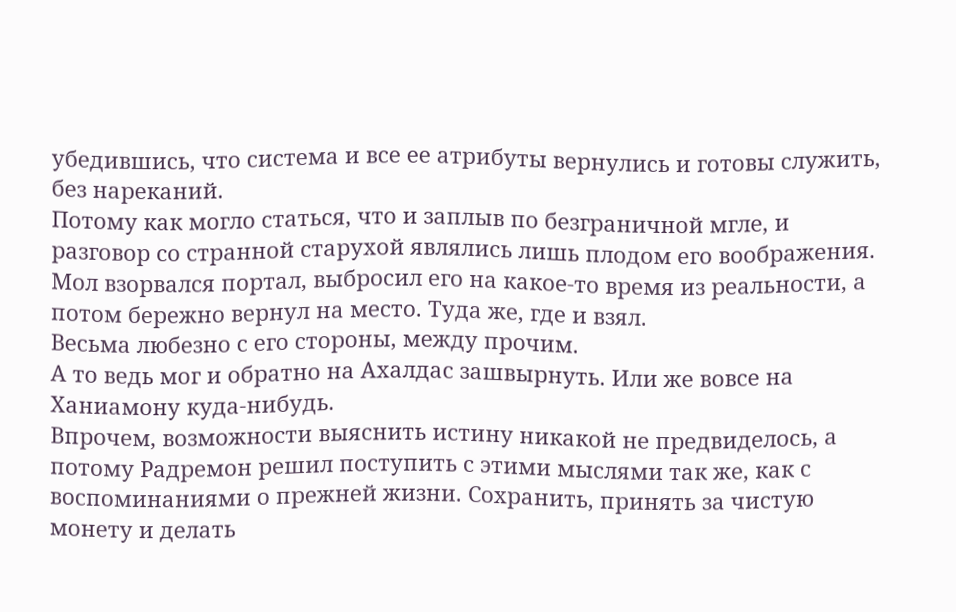убедившись, что система и все ее атрибуты вернулись и готовы служить, без нареканий.
Потому как могло статься, что и заплыв по безграничной мгле, и разговор со странной старухой являлись лишь плодом его воображения. Мол взорвался портал, выбросил его на какое-то время из реальности, а потом бережно вернул на место. Туда же, где и взял.
Весьма любезно с его стороны, между прочим.
А то ведь мог и обратно на Ахалдас зашвырнуть. Или же вовсе на Ханиамону куда-нибудь.
Впрочем, возможности выяснить истину никакой не предвиделось, а потому Радремон решил поступить с этими мыслями так же, как с воспоминаниями о прежней жизни. Сохранить, принять за чистую монету и делать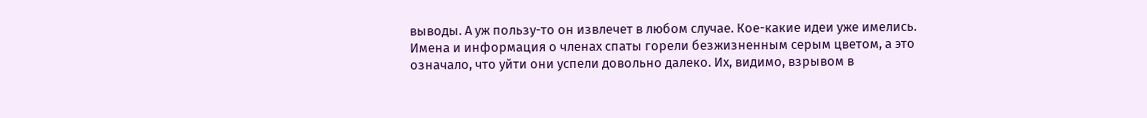выводы. А уж пользу-то он извлечет в любом случае. Кое-какие идеи уже имелись.
Имена и информация о членах спаты горели безжизненным серым цветом, а это означало, что уйти они успели довольно далеко. Их, видимо, взрывом в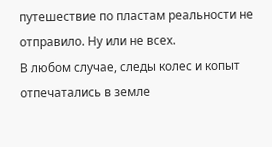путешествие по пластам реальности не отправило. Ну или не всех.
В любом случае, следы колес и копыт отпечатались в земле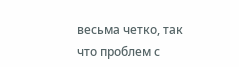весьма четко, так что проблем с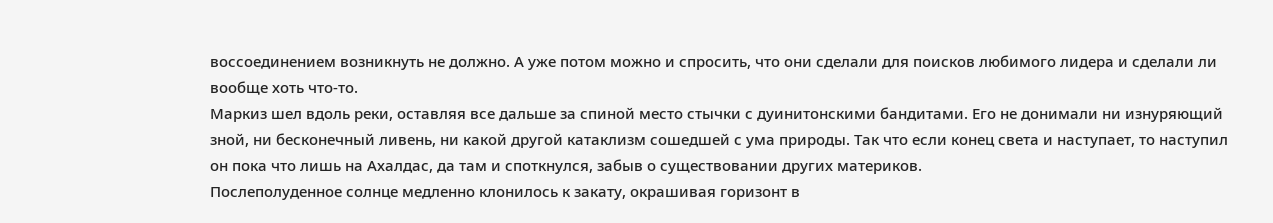воссоединением возникнуть не должно. А уже потом можно и спросить, что они сделали для поисков любимого лидера и сделали ли вообще хоть что-то.
Маркиз шел вдоль реки, оставляя все дальше за спиной место стычки с дуинитонскими бандитами. Его не донимали ни изнуряющий зной, ни бесконечный ливень, ни какой другой катаклизм сошедшей с ума природы. Так что если конец света и наступает, то наступил он пока что лишь на Ахалдас, да там и споткнулся, забыв о существовании других материков.
Послеполуденное солнце медленно клонилось к закату, окрашивая горизонт в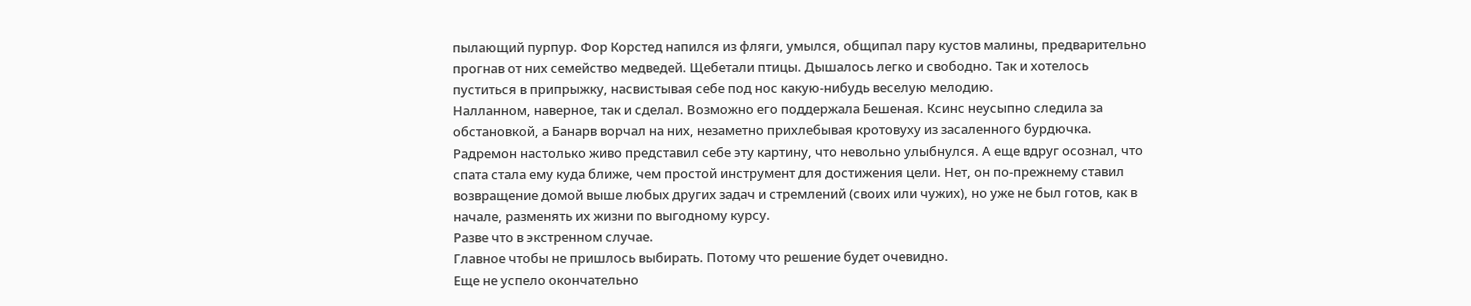пылающий пурпур. Фор Корстед напился из фляги, умылся, общипал пару кустов малины, предварительно прогнав от них семейство медведей. Щебетали птицы. Дышалось легко и свободно. Так и хотелось пуститься в припрыжку, насвистывая себе под нос какую-нибудь веселую мелодию.
Налланном, наверное, так и сделал. Возможно его поддержала Бешеная. Ксинс неусыпно следила за обстановкой, а Банарв ворчал на них, незаметно прихлебывая кротовуху из засаленного бурдючка.
Радремон настолько живо представил себе эту картину, что невольно улыбнулся. А еще вдруг осознал, что спата стала ему куда ближе, чем простой инструмент для достижения цели. Нет, он по-прежнему ставил возвращение домой выше любых других задач и стремлений (своих или чужих), но уже не был готов, как в начале, разменять их жизни по выгодному курсу.
Разве что в экстренном случае.
Главное чтобы не пришлось выбирать. Потому что решение будет очевидно.
Еще не успело окончательно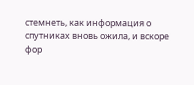стемнеть, как информация о спутниках вновь ожила, и вскоре фор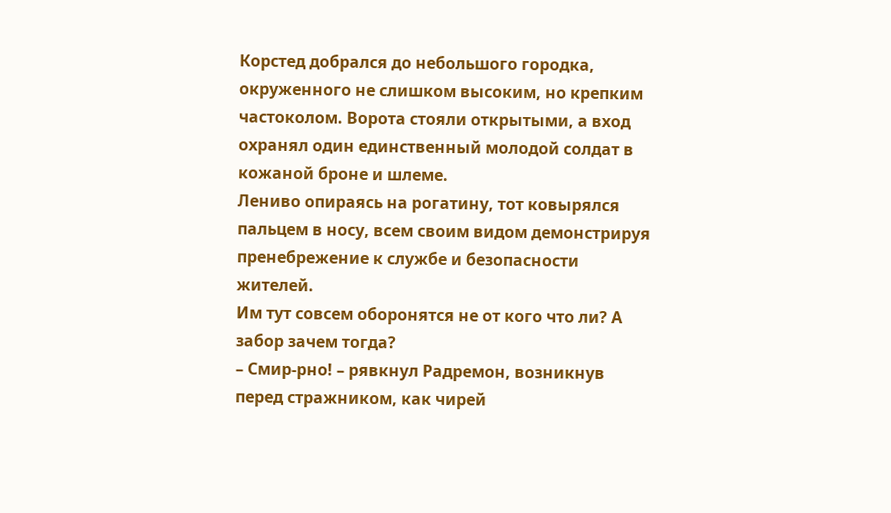Корстед добрался до небольшого городка, окруженного не слишком высоким, но крепким частоколом. Ворота стояли открытыми, а вход охранял один единственный молодой солдат в кожаной броне и шлеме.
Лениво опираясь на рогатину, тот ковырялся пальцем в носу, всем своим видом демонстрируя пренебрежение к службе и безопасности жителей.
Им тут совсем оборонятся не от кого что ли? А забор зачем тогда?
– Смир-рно! – рявкнул Радремон, возникнув перед стражником, как чирей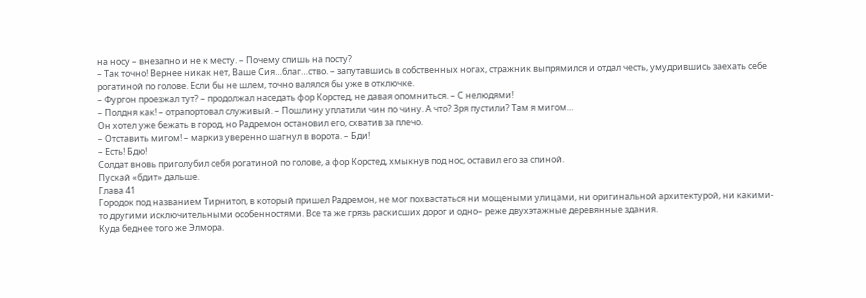на носу – внезапно и не к месту. – Почему спишь на посту?
– Так точно! Вернее никак нет, Ваше Сия…благ…ство. – запутавшись в собственных ногах, стражник выпрямился и отдал честь, умудрившись заехать себе рогатиной по голове. Если бы не шлем, точно валялся бы уже в отключке.
– Фургон проезжал тут? – продолжал наседать фор Корстед, не давая опомниться. – С нелюдями!
– Полдня как! – отрапортовал служивый. – Пошлину уплатили чин по чину. А что? Зря пустили? Там я мигом…
Он хотел уже бежать в город, но Радремон остановил его, схватив за плечо.
– Отставить мигом! – маркиз уверенно шагнул в ворота. – Бди!
– Есть! Бдю!
Солдат вновь приголубил себя рогатиной по голове, а фор Корстед, хмыкнув под нос, оставил его за спиной.
Пускай «бдит» дальше.
Глава 41
Городок под названием Тирнитоп, в который пришел Радремон, не мог похвастаться ни мощеными улицами, ни оригинальной архитектурой, ни какими-то другими исключительными особенностями. Все та же грязь раскисших дорог и одно– реже двухэтажные деревянные здания.
Куда беднее того же Элмора.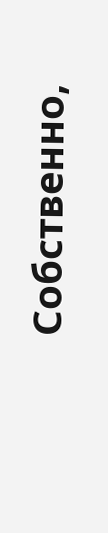Собственно,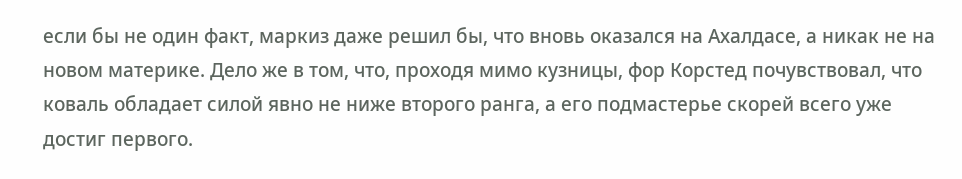если бы не один факт, маркиз даже решил бы, что вновь оказался на Ахалдасе, а никак не на новом материке. Дело же в том, что, проходя мимо кузницы, фор Корстед почувствовал, что коваль обладает силой явно не ниже второго ранга, а его подмастерье скорей всего уже достиг первого.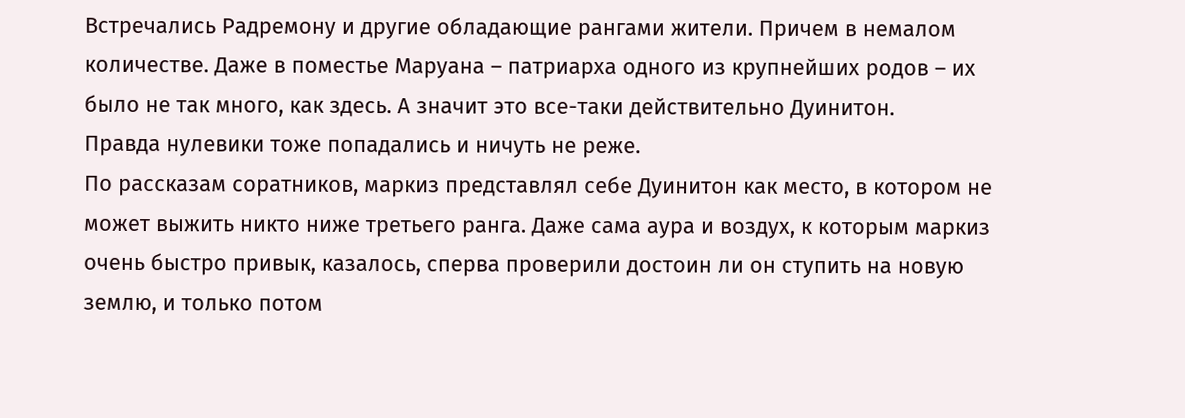Встречались Радремону и другие обладающие рангами жители. Причем в немалом количестве. Даже в поместье Маруана – патриарха одного из крупнейших родов – их было не так много, как здесь. А значит это все-таки действительно Дуинитон.
Правда нулевики тоже попадались и ничуть не реже.
По рассказам соратников, маркиз представлял себе Дуинитон как место, в котором не может выжить никто ниже третьего ранга. Даже сама аура и воздух, к которым маркиз очень быстро привык, казалось, сперва проверили достоин ли он ступить на новую землю, и только потом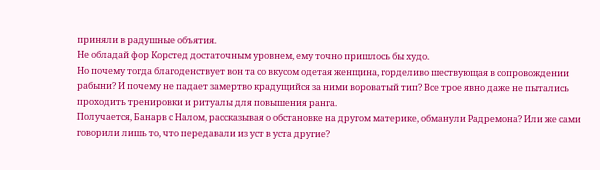приняли в радушные объятия.
Не обладай фор Корстед достаточным уровнем, ему точно пришлось бы худо.
Но почему тогда благоденствует вон та со вкусом одетая женщина, горделиво шествующая в сопровождении рабыни? И почему не падает замертво крадущийся за ними вороватый тип? Все трое явно даже не пытались проходить тренировки и ритуалы для повышения ранга.
Получается, Банарв с Налом, рассказывая о обстановке на другом материке, обманули Радремона? Или же сами говорили лишь то, что передавали из уст в уста другие?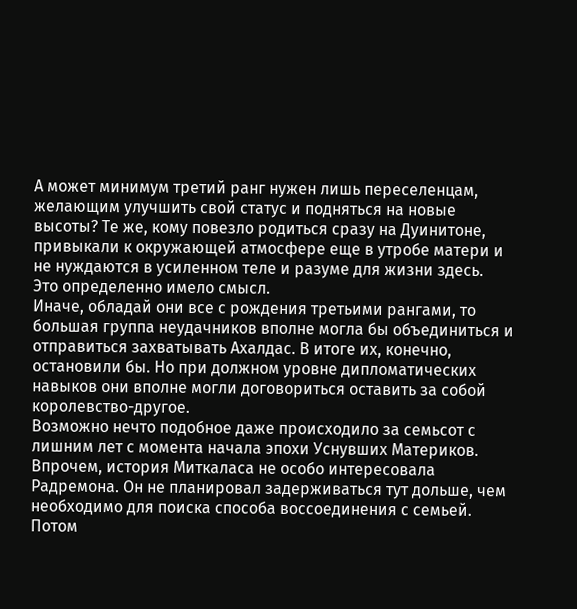А может минимум третий ранг нужен лишь переселенцам, желающим улучшить свой статус и подняться на новые высоты? Те же, кому повезло родиться сразу на Дуинитоне, привыкали к окружающей атмосфере еще в утробе матери и не нуждаются в усиленном теле и разуме для жизни здесь.
Это определенно имело смысл.
Иначе, обладай они все с рождения третьими рангами, то большая группа неудачников вполне могла бы объединиться и отправиться захватывать Ахалдас. В итоге их, конечно, остановили бы. Но при должном уровне дипломатических навыков они вполне могли договориться оставить за собой королевство-другое.
Возможно нечто подобное даже происходило за семьсот с лишним лет с момента начала эпохи Уснувших Материков.
Впрочем, история Миткаласа не особо интересовала Радремона. Он не планировал задерживаться тут дольше, чем необходимо для поиска способа воссоединения с семьей. Потом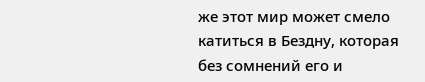же этот мир может смело катиться в Бездну, которая без сомнений его и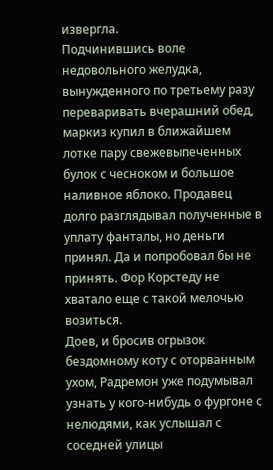извергла.
Подчинившись воле недовольного желудка, вынужденного по третьему разу переваривать вчерашний обед, маркиз купил в ближайшем лотке пару свежевыпеченных булок с чесноком и большое наливное яблоко. Продавец долго разглядывал полученные в уплату фанталы, но деньги принял. Да и попробовал бы не принять. Фор Корстеду не хватало еще с такой мелочью возиться.
Доев, и бросив огрызок бездомному коту с оторванным ухом, Радремон уже подумывал узнать у кого-нибудь о фургоне с нелюдями, как услышал с соседней улицы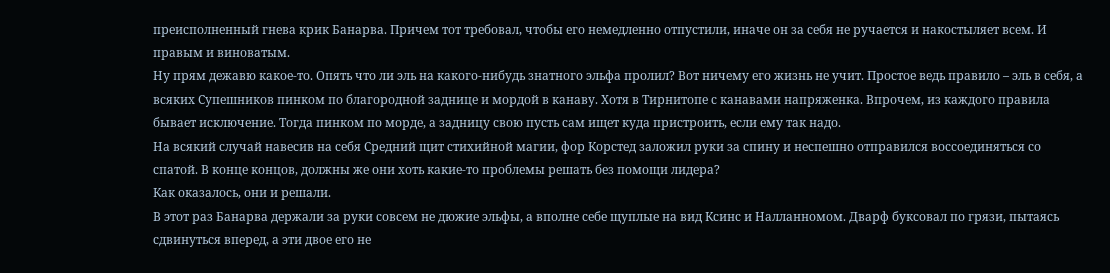преисполненный гнева крик Банарва. Причем тот требовал, чтобы его немедленно отпустили, иначе он за себя не ручается и накостыляет всем. И правым и виноватым.
Ну прям дежавю какое-то. Опять что ли эль на какого-нибудь знатного эльфа пролил? Вот ничему его жизнь не учит. Простое ведь правило – эль в себя, а всяких Супешников пинком по благородной заднице и мордой в канаву. Хотя в Тирнитопе с канавами напряженка. Впрочем, из каждого правила бывает исключение. Тогда пинком по морде, а задницу свою пусть сам ищет куда пристроить, если ему так надо.
На всякий случай навесив на себя Средний щит стихийной магии, фор Корстед заложил руки за спину и неспешно отправился воссоединяться со спатой. В конце концов, должны же они хоть какие-то проблемы решать без помощи лидера?
Как оказалось, они и решали.
В этот раз Банарва держали за руки совсем не дюжие эльфы, а вполне себе щуплые на вид Ксинс и Налланномом. Дварф буксовал по грязи, пытаясь сдвинуться вперед, а эти двое его не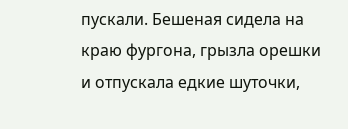пускали. Бешеная сидела на краю фургона, грызла орешки и отпускала едкие шуточки,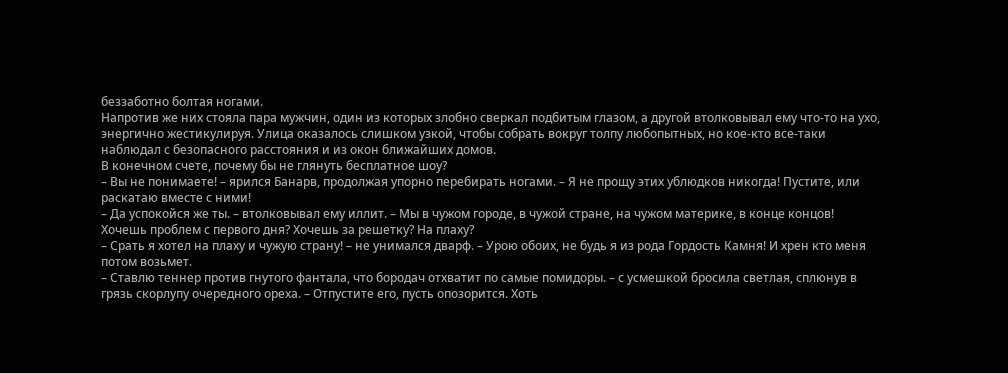беззаботно болтая ногами.
Напротив же них стояла пара мужчин, один из которых злобно сверкал подбитым глазом, а другой втолковывал ему что-то на ухо, энергично жестикулируя. Улица оказалось слишком узкой, чтобы собрать вокруг толпу любопытных, но кое-кто все-таки наблюдал с безопасного расстояния и из окон ближайших домов.
В конечном счете, почему бы не глянуть бесплатное шоу?
– Вы не понимаете! – ярился Банарв, продолжая упорно перебирать ногами. – Я не прощу этих ублюдков никогда! Пустите, или раскатаю вместе с ними!
– Да успокойся же ты. – втолковывал ему иллит. – Мы в чужом городе, в чужой стране, на чужом материке, в конце концов! Хочешь проблем с первого дня? Хочешь за решетку? На плаху?
– Срать я хотел на плаху и чужую страну! – не унимался дварф. – Урою обоих, не будь я из рода Гордость Камня! И хрен кто меня потом возьмет.
– Ставлю теннер против гнутого фантала, что бородач отхватит по самые помидоры. – с усмешкой бросила светлая, сплюнув в грязь скорлупу очередного ореха. – Отпустите его, пусть опозорится. Хоть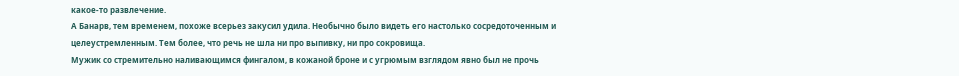какое-то развлечение.
А Банарв, тем временем, похоже всерьез закусил удила. Необычно было видеть его настолько сосредоточенным и целеустремленным. Тем более, что речь не шла ни про выпивку, ни про сокровища.
Мужик со стремительно наливающимся фингалом, в кожаной броне и с угрюмым взглядом явно был не прочь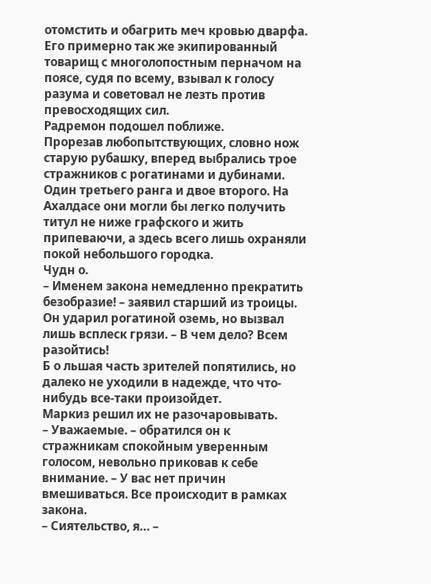отомстить и обагрить меч кровью дварфа. Его примерно так же экипированный товарищ с многолопостным перначом на поясе, судя по всему, взывал к голосу разума и советовал не лезть против превосходящих сил.
Радремон подошел поближе.
Прорезав любопытствующих, словно нож старую рубашку, вперед выбрались трое стражников с рогатинами и дубинами. Один третьего ранга и двое второго. На Ахалдасе они могли бы легко получить титул не ниже графского и жить припеваючи, а здесь всего лишь охраняли покой небольшого городка.
Чудн о.
– Именем закона немедленно прекратить безобразие! – заявил старший из троицы. Он ударил рогатиной оземь, но вызвал лишь всплеск грязи. – В чем дело? Всем разойтись!
Б о льшая часть зрителей попятились, но далеко не уходили в надежде, что что-нибудь все-таки произойдет.
Маркиз решил их не разочаровывать.
– Уважаемые. – обратился он к стражникам спокойным уверенным голосом, невольно приковав к себе внимание. – У вас нет причин вмешиваться. Все происходит в рамках закона.
– Сиятельство, я… –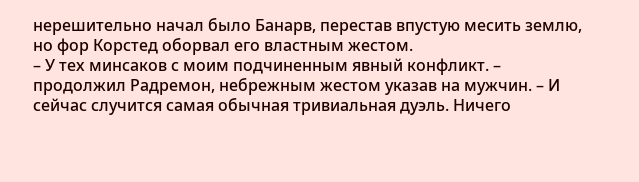нерешительно начал было Банарв, перестав впустую месить землю, но фор Корстед оборвал его властным жестом.
– У тех минсаков с моим подчиненным явный конфликт. – продолжил Радремон, небрежным жестом указав на мужчин. – И сейчас случится самая обычная тривиальная дуэль. Ничего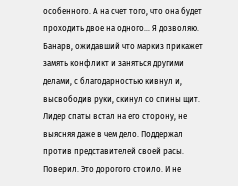особенного. А на счет того, что она будет проходить двое на одного… Я дозволяю.
Банарв, ожидавший что маркиз прикажет замять конфликт и заняться другими делами, с благодарностью кивнул и, высвободив руки, скинул со спины щит. Лидер спаты встал на его сторону, не выясняя даже в чем дело. Поддержал против представителей своей расы. Поверил. Это дорогого стоило. И не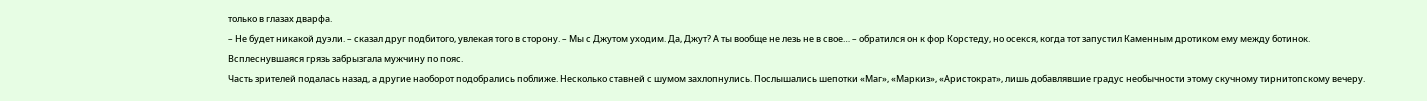только в глазах дварфа.
– Не будет никакой дуэли. – сказал друг подбитого, увлекая того в сторону. – Мы с Джутом уходим. Да, Джут? А ты вообще не лезь не в свое… – обратился он к фор Корстеду, но осекся, когда тот запустил Каменным дротиком ему между ботинок.
Всплеснувшаяся грязь забрызгала мужчину по пояс.
Часть зрителей подалась назад, а другие наоборот подобрались поближе. Несколько ставней с шумом захлопнулись. Послышались шепотки «Маг», «Маркиз», «Аристократ», лишь добавлявшие градус необычности этому скучному тирнитопскому вечеру.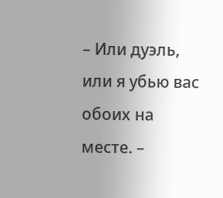– Или дуэль, или я убью вас обоих на месте. –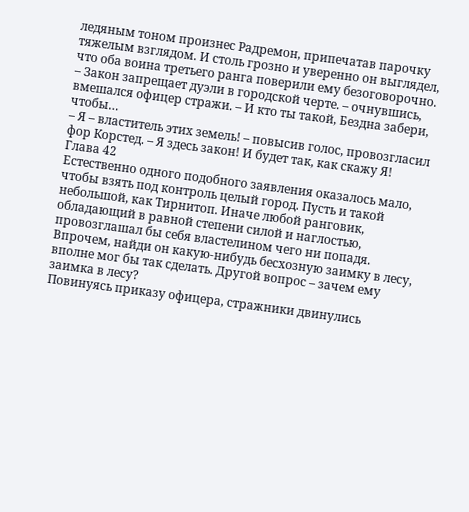ледяным тоном произнес Радремон, припечатав парочку тяжелым взглядом. И столь грозно и уверенно он выглядел, что оба воина третьего ранга поверили ему безоговорочно.
– Закон запрещает дуэли в городской черте. – очнувшись, вмешался офицер стражи. – И кто ты такой, Бездна забери, чтобы…
– Я – властитель этих земель! – повысив голос, провозгласил фор Корстед. – Я здесь закон! И будет так, как скажу Я!
Глава 42
Естественно одного подобного заявления оказалось мало, чтобы взять под контроль целый город. Пусть и такой небольшой, как Тирнитоп. Иначе любой ранговик, обладающий в равной степени силой и наглостью, провозглашал бы себя властелином чего ни попадя.
Впрочем, найди он какую-нибудь бесхозную заимку в лесу, вполне мог бы так сделать. Другой вопрос – зачем ему заимка в лесу?
Повинуясь приказу офицера, стражники двинулись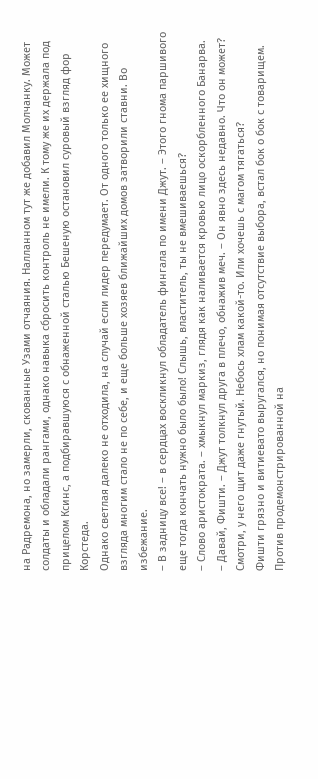на Радремона, но замерли, скованные Узами отчаяния. Налланном тут же добавил Молчанку. Может солдаты и обладали рангами, однако навыка сбросить контроль не имели. К тому же их держала под прицелом Ксинс, а подбиравшуюся с обнаженной сталью Бешеную остановил суровый взгляд фор Корстеда.
Однако светлая далеко не отходила, на случай если лидер передумает. От одного только ее хищного взгляда многим стало не по себе, и еще больше хозяев ближайших домов затворили ставни. Во избежание.
– В задницу все! – в сердцах воскликнул обладатель фингала по имени Джут. – Этого гнома паршивого еще тогда кончать нужно было было! Слышь, властитель, ты не вмешиваешься?
– Слово аристократа. – хмыкнул маркиз, глядя как наливается кровью лицо оскорбленного Банарва.
– Давай, Фишти. – Джут толкнул друга в плечо, обнажив меч. – Он явно здесь недавно. Что он может? Смотри, у него щит даже гнутый. Небось хлам какой-то. Или хочешь с магом тягаться?
Фишти грязно и витиевато выругался, но понимая отсутствие выбора, встал бок о бок с товарищем. Против продемонстрированной на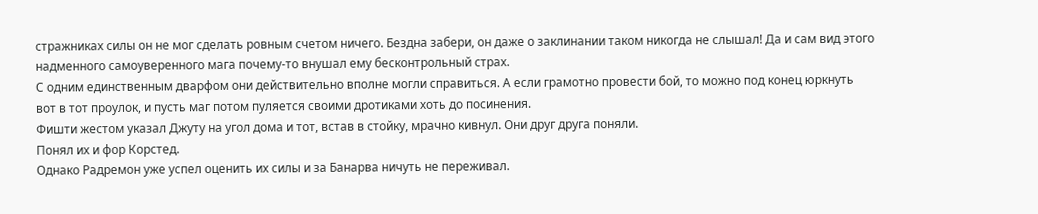стражниках силы он не мог сделать ровным счетом ничего. Бездна забери, он даже о заклинании таком никогда не слышал! Да и сам вид этого надменного самоуверенного мага почему-то внушал ему бесконтрольный страх.
С одним единственным дварфом они действительно вполне могли справиться. А если грамотно провести бой, то можно под конец юркнуть вот в тот проулок, и пусть маг потом пуляется своими дротиками хоть до посинения.
Фишти жестом указал Джуту на угол дома и тот, встав в стойку, мрачно кивнул. Они друг друга поняли.
Понял их и фор Корстед.
Однако Радремон уже успел оценить их силы и за Банарва ничуть не переживал.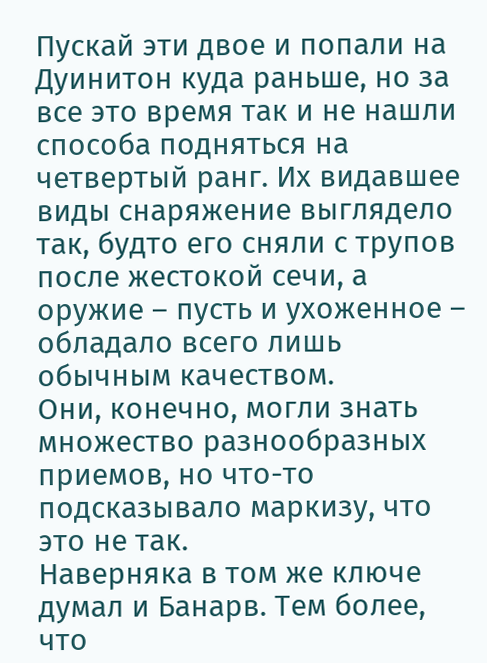Пускай эти двое и попали на Дуинитон куда раньше, но за все это время так и не нашли способа подняться на четвертый ранг. Их видавшее виды снаряжение выглядело так, будто его сняли с трупов после жестокой сечи, а оружие – пусть и ухоженное – обладало всего лишь обычным качеством.
Они, конечно, могли знать множество разнообразных приемов, но что-то подсказывало маркизу, что это не так.
Наверняка в том же ключе думал и Банарв. Тем более, что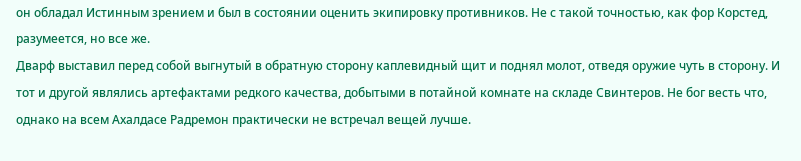он обладал Истинным зрением и был в состоянии оценить экипировку противников. Не с такой точностью, как фор Корстед, разумеется, но все же.
Дварф выставил перед собой выгнутый в обратную сторону каплевидный щит и поднял молот, отведя оружие чуть в сторону. И тот и другой являлись артефактами редкого качества, добытыми в потайной комнате на складе Свинтеров. Не бог весть что, однако на всем Ахалдасе Радремон практически не встречал вещей лучше.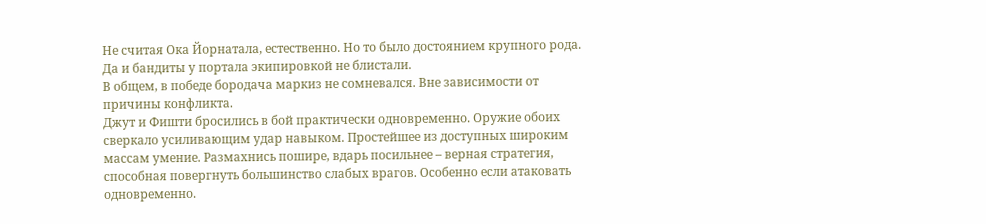Не считая Ока Йорнатала, естественно. Но то было достоянием крупного рода.
Да и бандиты у портала экипировкой не блистали.
В общем, в победе бородача маркиз не сомневался. Вне зависимости от причины конфликта.
Джут и Фишти бросились в бой практически одновременно. Оружие обоих сверкало усиливающим удар навыком. Простейшее из доступных широким массам умение. Размахнись пошире, вдарь посильнее – верная стратегия, способная повергнуть большинство слабых врагов. Особенно если атаковать одновременно.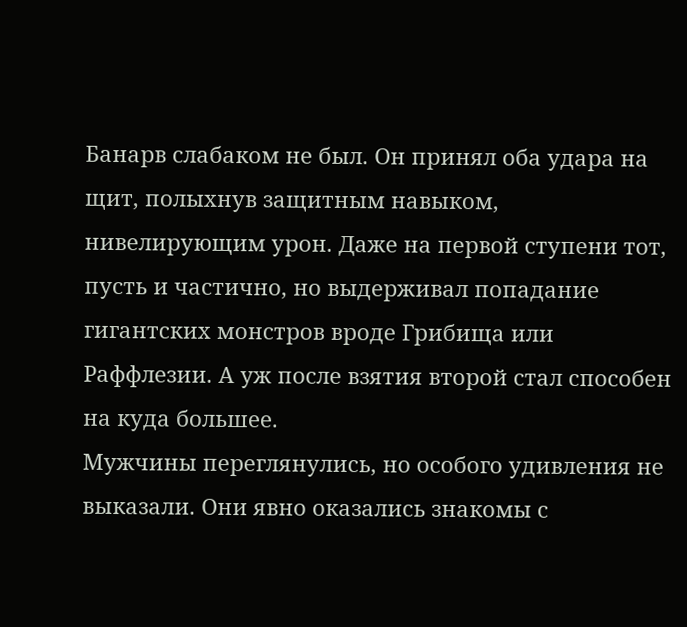Банарв слабаком не был. Он принял оба удара на щит, полыхнув защитным навыком, нивелирующим урон. Даже на первой ступени тот, пусть и частично, но выдерживал попадание гигантских монстров вроде Грибища или Раффлезии. А уж после взятия второй стал способен на куда большее.
Мужчины переглянулись, но особого удивления не выказали. Они явно оказались знакомы с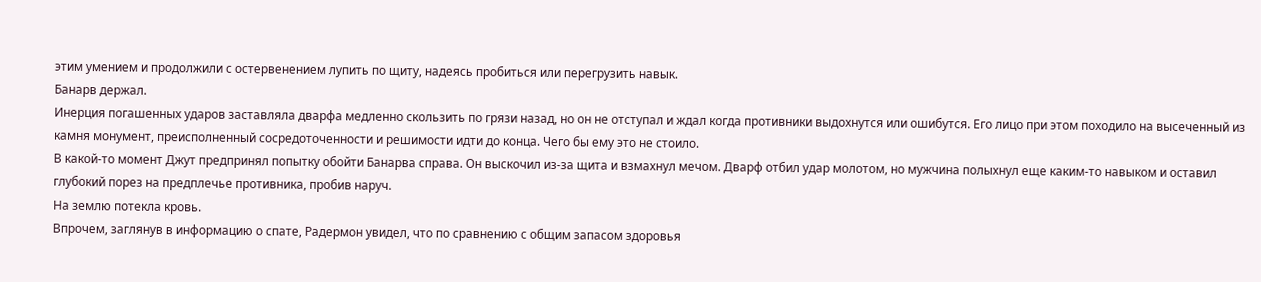этим умением и продолжили с остервенением лупить по щиту, надеясь пробиться или перегрузить навык.
Банарв держал.
Инерция погашенных ударов заставляла дварфа медленно скользить по грязи назад, но он не отступал и ждал когда противники выдохнутся или ошибутся. Его лицо при этом походило на высеченный из камня монумент, преисполненный сосредоточенности и решимости идти до конца. Чего бы ему это не стоило.
В какой-то момент Джут предпринял попытку обойти Банарва справа. Он выскочил из-за щита и взмахнул мечом. Дварф отбил удар молотом, но мужчина полыхнул еще каким-то навыком и оставил глубокий порез на предплечье противника, пробив наруч.
На землю потекла кровь.
Впрочем, заглянув в информацию о спате, Радермон увидел, что по сравнению с общим запасом здоровья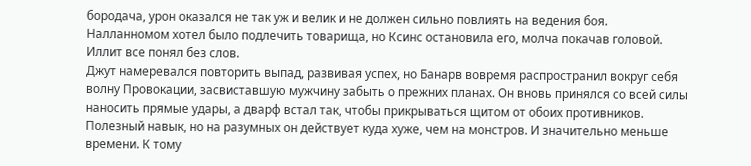бородача, урон оказался не так уж и велик и не должен сильно повлиять на ведения боя.
Налланномом хотел было подлечить товарища, но Ксинс остановила его, молча покачав головой. Иллит все понял без слов.
Джут намеревался повторить выпад, развивая успех, но Банарв вовремя распространил вокруг себя волну Провокации, засвиставшую мужчину забыть о прежних планах. Он вновь принялся со всей силы наносить прямые удары, а дварф встал так, чтобы прикрываться щитом от обоих противников.
Полезный навык, но на разумных он действует куда хуже, чем на монстров. И значительно меньше времени. К тому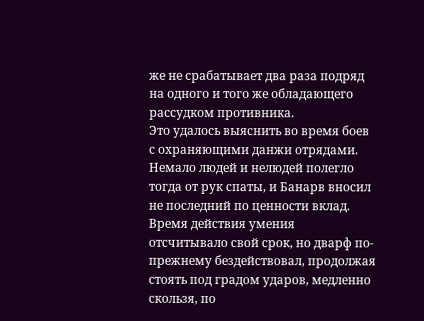же не срабатывает два раза подряд на одного и того же обладающего рассудком противника.
Это удалось выяснить во время боев с охраняющими данжи отрядами. Немало людей и нелюдей полегло тогда от рук спаты, и Банарв вносил не последний по ценности вклад.
Время действия умения отсчитывало свой срок, но дварф по-прежнему бездействовал, продолжая стоять под градом ударов, медленно скользя, по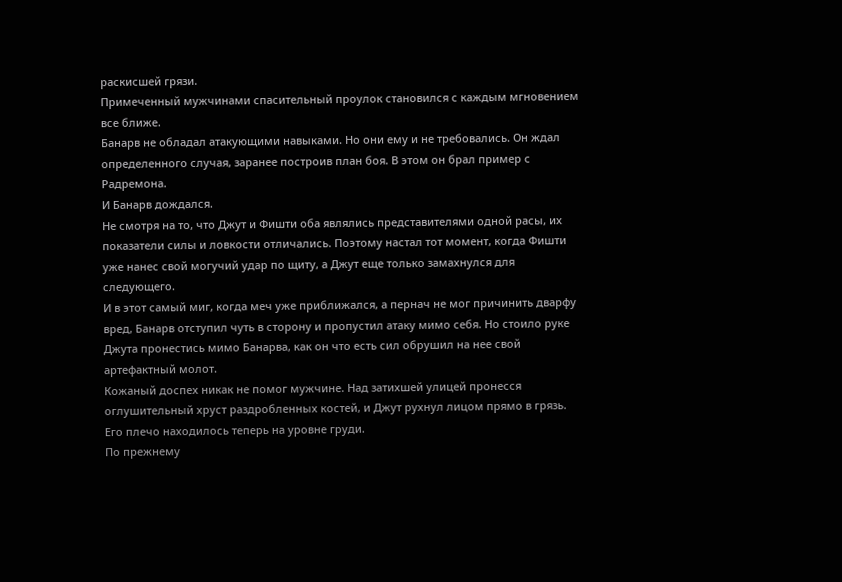раскисшей грязи.
Примеченный мужчинами спасительный проулок становился с каждым мгновением все ближе.
Банарв не обладал атакующими навыками. Но они ему и не требовались. Он ждал определенного случая, заранее построив план боя. В этом он брал пример с Радремона.
И Банарв дождался.
Не смотря на то, что Джут и Фишти оба являлись представителями одной расы, их показатели силы и ловкости отличались. Поэтому настал тот момент, когда Фишти уже нанес свой могучий удар по щиту, а Джут еще только замахнулся для следующего.
И в этот самый миг, когда меч уже приближался, а пернач не мог причинить дварфу вред, Банарв отступил чуть в сторону и пропустил атаку мимо себя. Но стоило руке Джута пронестись мимо Банарва, как он что есть сил обрушил на нее свой артефактный молот.
Кожаный доспех никак не помог мужчине. Над затихшей улицей пронесся оглушительный хруст раздробленных костей, и Джут рухнул лицом прямо в грязь. Его плечо находилось теперь на уровне груди.
По прежнему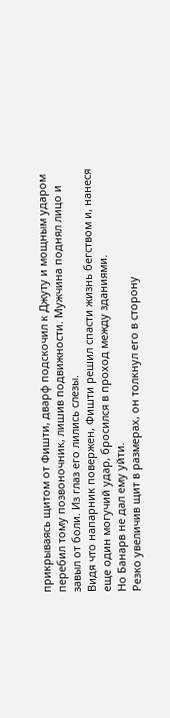прикрываясь щитом от Фишти, дварф подскочил к Джуту и мощным ударом перебил тому позвоночник, лишив подвижности. Мужчина поднял лицо и завыл от боли. Из глаз его лились слезы.
Видя что напарник повержен, Фишти решил спасти жизнь бегством и, нанеся еще один могучий удар, бросился в проход между зданиями.
Но Банарв не дал ему уйти.
Резко увеличив щит в размерах, он толкнул его в сторону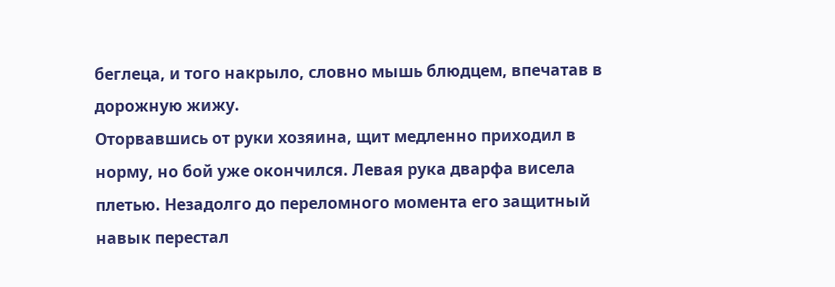беглеца, и того накрыло, словно мышь блюдцем, впечатав в дорожную жижу.
Оторвавшись от руки хозяина, щит медленно приходил в норму, но бой уже окончился. Левая рука дварфа висела плетью. Незадолго до переломного момента его защитный навык перестал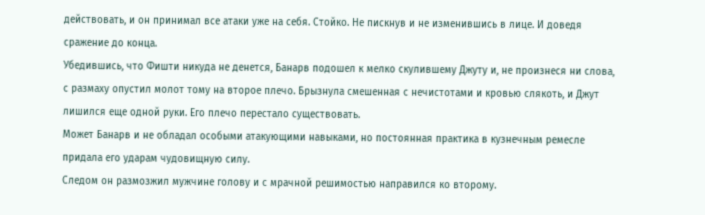действовать, и он принимал все атаки уже на себя. Стойко. Не пискнув и не изменившись в лице. И доведя сражение до конца.
Убедившись, что Фишти никуда не денется, Банарв подошел к мелко скулившему Джуту и, не произнеся ни слова, с размаху опустил молот тому на второе плечо. Брызнула смешенная с нечистотами и кровью слякоть, и Джут лишился еще одной руки. Его плечо перестало существовать.
Может Банарв и не обладал особыми атакующими навыками, но постоянная практика в кузнечным ремесле придала его ударам чудовищную силу.
Следом он размозжил мужчине голову и с мрачной решимостью направился ко второму.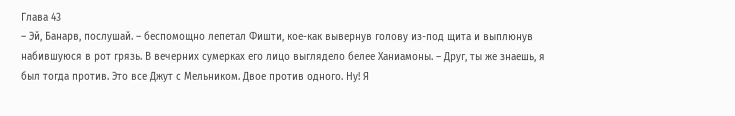Глава 43
– Эй, Банарв, послушай. – беспомощно лепетал Фишти, кое-как вывернув голову из-под щита и выплюнув набившуюся в рот грязь. В вечерних сумерках его лицо выглядело белее Ханиамоны. – Друг, ты же знаешь, я был тогда против. Это все Джут с Мельником. Двое против одного. Ну! Я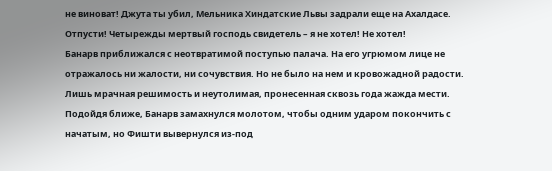не виноват! Джута ты убил, Мельника Хиндатские Львы задрали еще на Ахалдасе. Отпусти! Четырежды мертвый господь свидетель – я не хотел! Не хотел!
Банарв приближался с неотвратимой поступью палача. На его угрюмом лице не отражалось ни жалости, ни сочувствия. Но не было на нем и кровожадной радости. Лишь мрачная решимость и неутолимая, пронесенная сквозь года жажда мести.
Подойдя ближе, Банарв замахнулся молотом, чтобы одним ударом покончить с начатым, но Фишти вывернулся из-под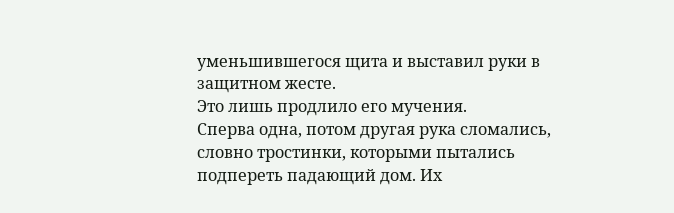уменьшившегося щита и выставил руки в защитном жесте.
Это лишь продлило его мучения.
Сперва одна, потом другая рука сломались, словно тростинки, которыми пытались подпереть падающий дом. Их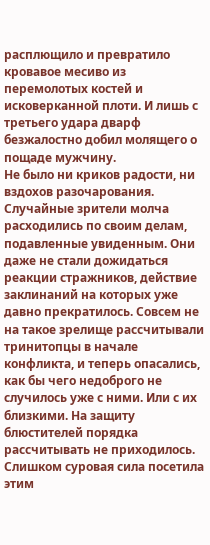расплющило и превратило кровавое месиво из перемолотых костей и исковерканной плоти. И лишь с третьего удара дварф безжалостно добил молящего о пощаде мужчину.
Не было ни криков радости, ни вздохов разочарования. Случайные зрители молча расходились по своим делам, подавленные увиденным. Они даже не стали дожидаться реакции стражников, действие заклинаний на которых уже давно прекратилось. Совсем не на такое зрелище рассчитывали тринитопцы в начале конфликта, и теперь опасались, как бы чего недоброго не случилось уже с ними. Или с их близкими. На защиту блюстителей порядка рассчитывать не приходилось. Слишком суровая сила посетила этим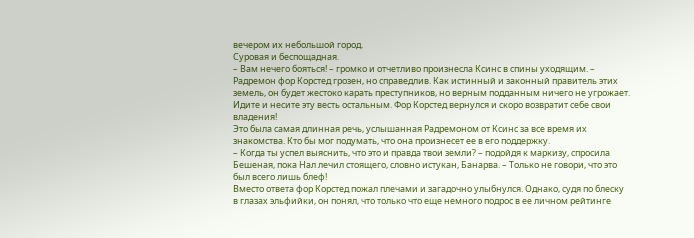вечером их небольшой город.
Суровая и беспощадная.
– Вам нечего бояться! – громко и отчетливо произнесла Ксинс в спины уходящим. – Радремон фор Корстед грозен, но справедлив. Как истинный и законный правитель этих земель, он будет жестоко карать преступников, но верным подданным ничего не угрожает. Идите и несите эту весть остальным. Фор Корстед вернулся и скоро возвратит себе свои владения!
Это была самая длинная речь, услышанная Радремоном от Ксинс за все время их знакомства. Кто бы мог подумать, что она произнесет ее в его поддержку.
– Когда ты успел выяснить, что это и правда твои земли? – подойдя к маркизу, спросила Бешеная, пока Нал лечил стоящего, словно истукан, Банарва. – Только не говори, что это был всего лишь блеф!
Вместо ответа фор Корстед пожал плечами и загадочно улыбнулся. Однако, судя по блеску в глазах эльфийки, он понял, что только что еще немного подрос в ее личном рейтинге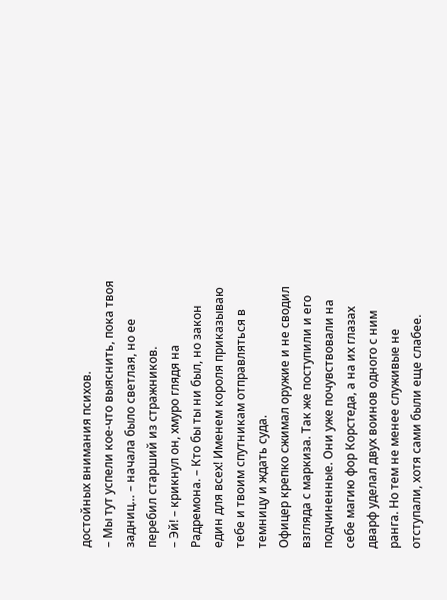достойных внимания психов.
– Мы тут успели кое-что выяснить, пока твоя задниц… – начала было светлая, но ее перебил старший из стражников.
– Эй! – крикнул он, хмуро глядя на Радремона. – Кто бы ты ни был, но закон един для всех! Именем короля приказываю тебе и твоим спутникам отправляться в темницу и ждать суда.
Офицер крепко сжимал оружие и не сводил взгляда с маркиза. Так же поступили и его подчиненные. Они уже почувствовали на себе магию фор Корстеда, а на их глазах дварф уделал двух воинов одного с ним ранга. Но тем не менее служивые не отступали, хотя сами были еще слабее.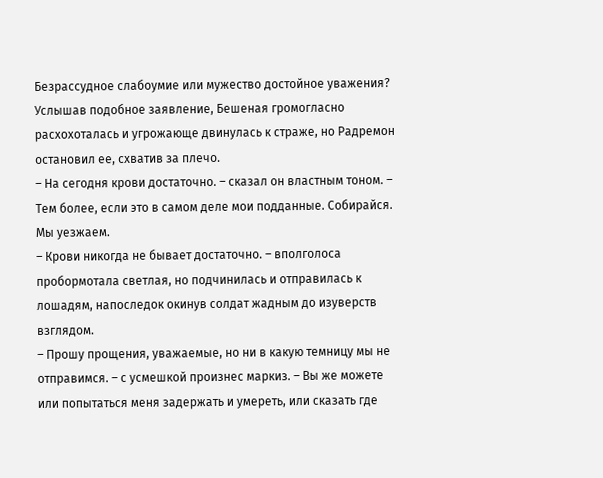Безрассудное слабоумие или мужество достойное уважения?
Услышав подобное заявление, Бешеная громогласно расхохоталась и угрожающе двинулась к страже, но Радремон остановил ее, схватив за плечо.
– На сегодня крови достаточно. – сказал он властным тоном. – Тем более, если это в самом деле мои подданные. Собирайся. Мы уезжаем.
– Крови никогда не бывает достаточно. – вполголоса пробормотала светлая, но подчинилась и отправилась к лошадям, напоследок окинув солдат жадным до изуверств взглядом.
– Прошу прощения, уважаемые, но ни в какую темницу мы не отправимся. – с усмешкой произнес маркиз. – Вы же можете или попытаться меня задержать и умереть, или сказать где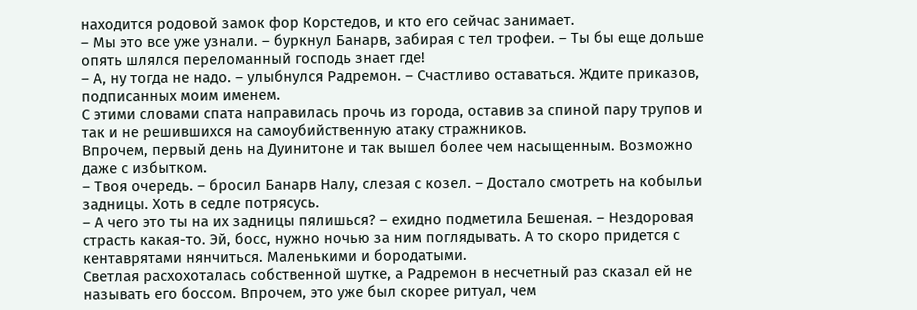находится родовой замок фор Корстедов, и кто его сейчас занимает.
– Мы это все уже узнали. – буркнул Банарв, забирая с тел трофеи. – Ты бы еще дольше опять шлялся переломанный господь знает где!
– А, ну тогда не надо. – улыбнулся Радремон. – Счастливо оставаться. Ждите приказов, подписанных моим именем.
С этими словами спата направилась прочь из города, оставив за спиной пару трупов и так и не решившихся на самоубийственную атаку стражников.
Впрочем, первый день на Дуинитоне и так вышел более чем насыщенным. Возможно даже с избытком.
– Твоя очередь. – бросил Банарв Налу, слезая с козел. – Достало смотреть на кобыльи задницы. Хоть в седле потрясусь.
– А чего это ты на их задницы пялишься? – ехидно подметила Бешеная. – Нездоровая страсть какая-то. Эй, босс, нужно ночью за ним поглядывать. А то скоро придется с кентаврятами нянчиться. Маленькими и бородатыми.
Светлая расхохоталась собственной шутке, а Радремон в несчетный раз сказал ей не называть его боссом. Впрочем, это уже был скорее ритуал, чем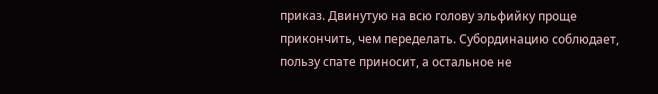приказ. Двинутую на всю голову эльфийку проще прикончить, чем переделать. Субординацию соблюдает, пользу спате приносит, а остальное не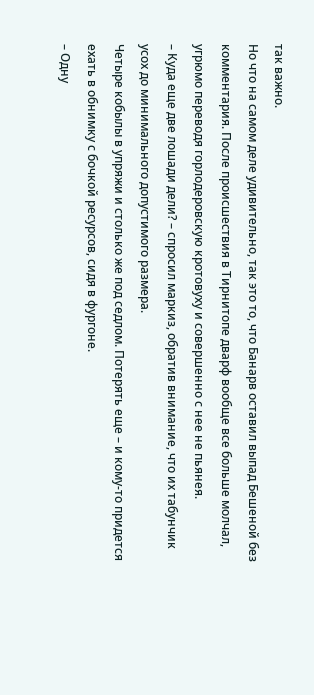так важно.
Но что на самом деле удивительно, так это то, что Банарв оставил выпад Бешеной без комментария. После происшествия в Тирнитопе дварф вообще все больше молчал, угрюмо переводя горлодеровскую кротовуху и совершенно с нее не пьянея.
– Куда еще две лошади дели? – спросил маркиз, обратив внимание, что их табунчик усох до минимального допустимого размера.
Четыре кобылы в упряжи и столько же под седлом. Потерять еще – и кому-то придется ехать в обнимку с бочкой ресурсов, сидя в фургоне.
– Одну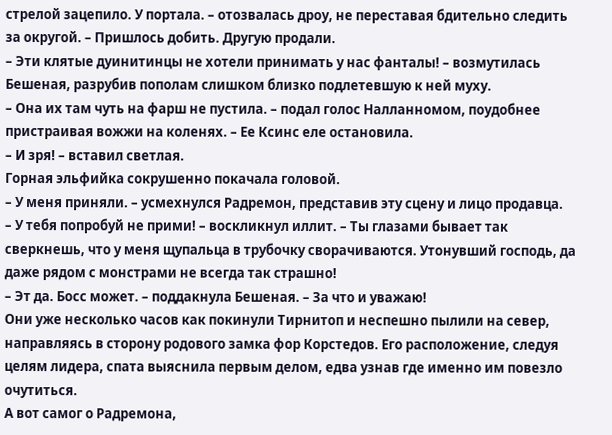стрелой зацепило. У портала. – отозвалась дроу, не переставая бдительно следить за округой. – Пришлось добить. Другую продали.
– Эти клятые дуинитинцы не хотели принимать у нас фанталы! – возмутилась Бешеная, разрубив пополам слишком близко подлетевшую к ней муху.
– Она их там чуть на фарш не пустила. – подал голос Налланномом, поудобнее пристраивая вожжи на коленях. – Ее Ксинс еле остановила.
– И зря! – вставил светлая.
Горная эльфийка сокрушенно покачала головой.
– У меня приняли. – усмехнулся Радремон, представив эту сцену и лицо продавца.
– У тебя попробуй не прими! – воскликнул иллит. – Ты глазами бывает так сверкнешь, что у меня щупальца в трубочку сворачиваются. Утонувший господь, да даже рядом с монстрами не всегда так страшно!
– Эт да. Босс может. – поддакнула Бешеная. – За что и уважаю!
Они уже несколько часов как покинули Тирнитоп и неспешно пылили на север, направляясь в сторону родового замка фор Корстедов. Его расположение, следуя целям лидера, спата выяснила первым делом, едва узнав где именно им повезло очутиться.
А вот самог о Радремона,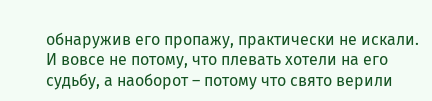обнаружив его пропажу, практически не искали. И вовсе не потому, что плевать хотели на его судьбу, а наоборот – потому что свято верили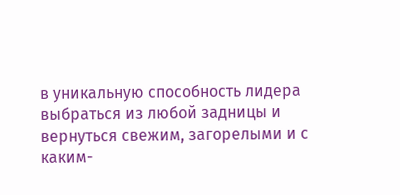в уникальную способность лидера выбраться из любой задницы и вернуться свежим, загорелыми и с каким-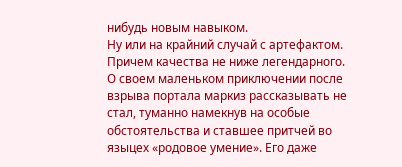нибудь новым навыком.
Ну или на крайний случай с артефактом. Причем качества не ниже легендарного.
О своем маленьком приключении после взрыва портала маркиз рассказывать не стал, туманно намекнув на особые обстоятельства и ставшее притчей во языцех «родовое умение». Его даже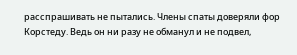расспрашивать не пытались. Члены спаты доверяли фор Корстеду. Ведь он ни разу не обманул и не подвел,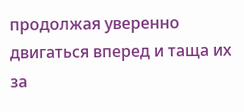продолжая уверенно двигаться вперед и таща их за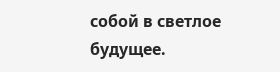собой в светлое будущее.